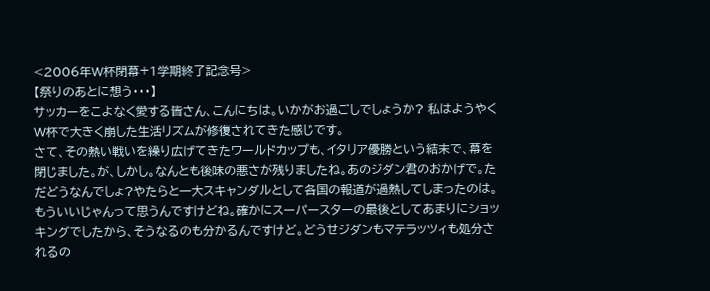<2006年W杯閉幕+1学期終了記念号>
【祭りのあとに想う・・・】
サッカーをこよなく愛する皆さん、こんにちは。いかがお過ごしでしょうか? 私はようやくW杯で大きく崩した生活リズムが修復されてきた感じです。
さて、その熱い戦いを繰り広げてきたワールドカップも、イタリア優勝という結末で、幕を閉じました。が、しかし。なんとも後味の悪さが残りましたね。あのジダン君のおかげで。ただどうなんでしょ?やたらと一大スキャンダルとして各国の報道が過熱してしまったのは。もういいじゃんって思うんですけどね。確かにスーパースターの最後としてあまりにショッキングでしたから、そうなるのも分かるんですけど。どうせジダンもマテラッツィも処分されるの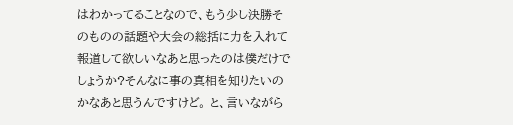はわかってることなので、もう少し決勝そのものの話題や大会の総括に力を入れて報道して欲しいなあと思ったのは僕だけでしょうか?そんなに事の真相を知りたいのかなあと思うんですけど。 と、言いながら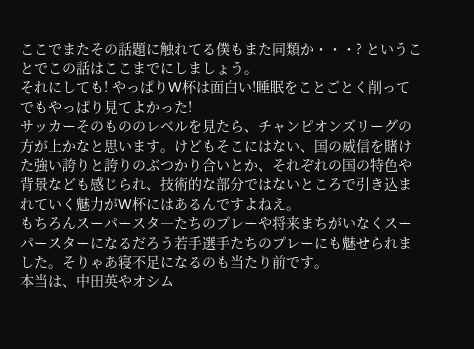ここでまたその話題に触れてる僕もまた同類か・・・? ということでこの話はここまでにしましょう。
それにしても! やっぱりW杯は面白い!睡眠をことごとく削ってでもやっぱり見てよかった!
サッカーそのもののレベルを見たら、チャンピオンズリーグの方が上かなと思います。けどもそこにはない、国の威信を賭けた強い誇りと誇りのぶつかり合いとか、それぞれの国の特色や背景なども感じられ、技術的な部分ではないところで引き込まれていく魅力がW杯にはあるんですよねえ。
もちろんスーパースタ―たちのプレーや将来まちがいなくスーパースターになるだろう若手選手たちのプレーにも魅せられました。そりゃあ寝不足になるのも当たり前です。
本当は、中田英やオシム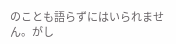のことも語らずにはいられません。がし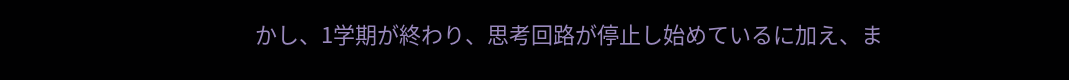かし、1学期が終わり、思考回路が停止し始めているに加え、ま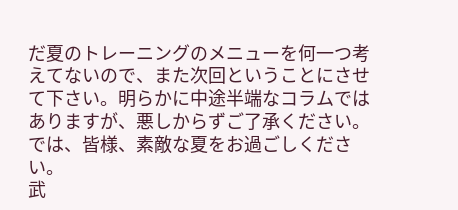だ夏のトレーニングのメニューを何一つ考えてないので、また次回ということにさせて下さい。明らかに中途半端なコラムではありますが、悪しからずご了承ください。では、皆様、素敵な夏をお過ごしください。
武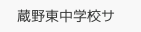蔵野東中学校サ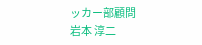ッカー部顧問
岩本 淳二